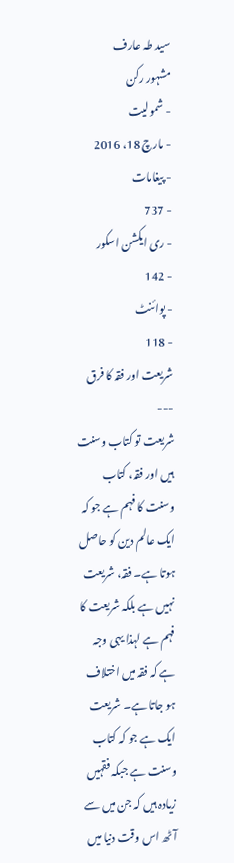سید طہ عارف
مشہور رکن
- شمولیت
- مارچ 18، 2016
- پیغامات
- 737
- ری ایکشن اسکور
- 142
- پوائنٹ
- 118
شریعت اور فقہ کا فرق
---
شریعت تو کتاب وسنت ہیں اور فقہ، کتاب وسنت کا فہم ہے جو کہ ایک عالم دین کو حاصل ہوتا ہے۔ فقہ، شریعت نہیں ہے بلکہ شریعت کا فہم ہے لہذا یہی وجہ ہے کہ فقہ میں اختلاف ہو جاتا ہے۔ شریعت ایک ہے جو کہ کتاب وسنت ہے جبکہ فقہیں زیادہ ہیں کہ جن میں سے آٹھ اس وقت دنیا میں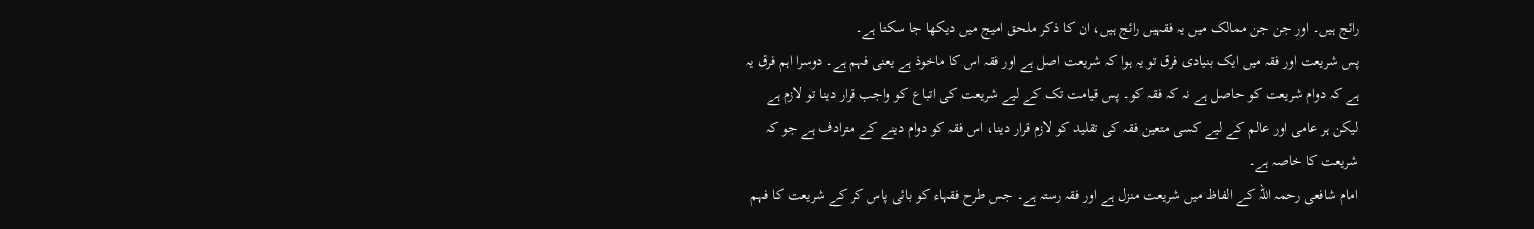رائج ہیں۔ اور جن جن ممالک میں یہ فقہیں رائج ہیں، ان کا ذکر ملحق امیج میں دیکھا جا سکتا ہے۔
پس شریعت اور فقہ میں ایک بنیادی فرق تو یہ ہوا کہ شریعت اصل ہے اور فقہ اس کا ماخوذ ہے یعنی فہم ہے۔ دوسرا اہم فرق یہ ہے کہ دوام شریعت کو حاصل ہے نہ کہ فقہ کو۔ پس قیامت تک کے لیے شریعت کی اتباع کو واجب قرار دینا تو لازم ہے لیکن ہر عامی اور عالم کے لیے کسی متعین فقہ کی تقلید کو لازم قرار دینا، اس فقہ کو دوام دینے کے مترادف ہے جو کہ شریعت کا خاصہ ہے۔
امام شافعی رحمہ اللہ کے الفاظ میں شریعت منزل ہے اور فقہ رستہ ہے۔ جس طرح فقہاء کو بائی پاس کر کے شریعت کا فہم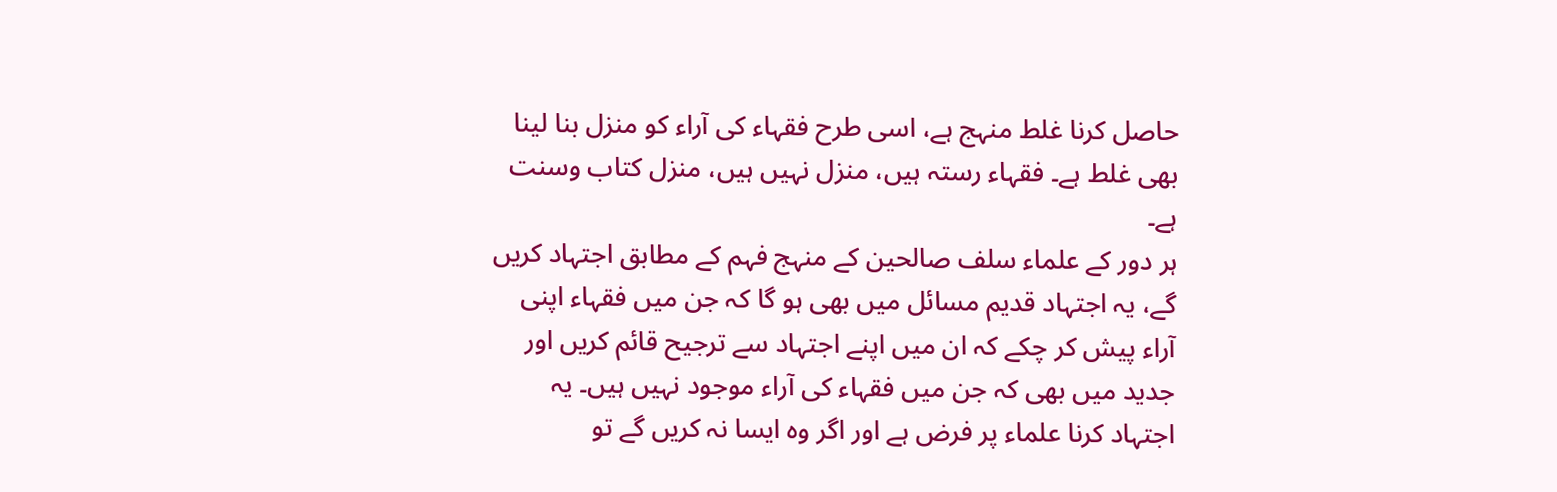حاصل کرنا غلط منہج ہے، اسی طرح فقہاء کی آراء کو منزل بنا لینا بھی غلط ہے۔ فقہاء رستہ ہیں، منزل نہیں ہیں، منزل کتاب وسنت ہے۔
ہر دور کے علماء سلف صالحین کے منہج فہم کے مطابق اجتہاد کریں گے، یہ اجتہاد قدیم مسائل میں بھی ہو گا کہ جن میں فقہاء اپنی آراء پیش کر چکے کہ ان میں اپنے اجتہاد سے ترجیح قائم کریں اور جدید میں بھی کہ جن میں فقہاء کی آراء موجود نہیں ہیں۔ یہ اجتہاد کرنا علماء پر فرض ہے اور اگر وہ ایسا نہ کریں گے تو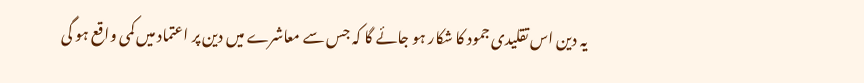یہ دین اس تقلیدی جمود کا شکار ہو جائے گا کہ جس سے معاشرے میں دین پر اعتماد میں کمی واقع ہو گی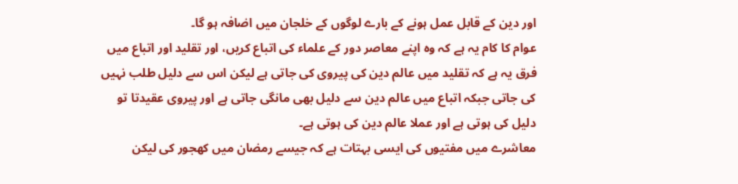اور دین کے قابل عمل ہونے کے بارے لوگوں کے خلجان میں اضافہ ہو گا۔
عوام کا کام یہ ہے کہ وہ اپنے معاصر دور کے علماء کی اتباع کریں، اور تقلید اور اتباع میں فرق یہ ہے کہ تقلید میں عالم دین کی پیروی کی جاتی ہے لیکن اس سے دلیل طلب نہیں کی جاتی جبکہ اتباع میں عالم دین سے دلیل بھی مانگی جاتی ہے اور پیروی عقیدتا تو دلیل کی ہوتی ہے اور عملا عالم دین کی ہوتی ہے۔
معاشرے میں مفتیوں کی ایسی بہتات ہے کہ جیسے رمضان میں کھجور کی لیکن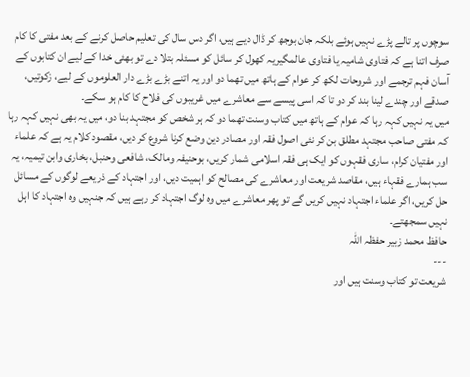سوچوں پر تالے پڑے نہیں ہوئے بلکہ جان بوجھ کر ڈال دیے ہیں، اگر دس سال کی تعلیم حاصل کرنے کے بعد مفتی کا کام صرف اتنا ہے کہ فتاوی شامیہ یا فتاوی عالمگیریہ کھول کر سائل کو مسئلہ بتلا دے تو بھئی خدا کے لیے ان کتابوں کے آسان فہم ترجمے اور شروحات لکھ کر عوام کے ہاتھ میں تھما دو اور یہ اتنے بڑے بڑے دار العلوموں کے لیے، زکوتیں، صدقے اور چندے لینا بند کر دو تا کہ اسی پیسے سے معاشرے میں غریبوں کی فلاح کا کام ہو سکے۔
میں یہ نہیں کہہ رہا کہ عوام کے ہاتھ میں کتاب وسنت تھما دو کہ ہر شخص کو مجتہد بنا دو، میں یہ بھی نہیں کہہ رہا کہ مفتی صاحب مجتہد مطلق بن کر نئی اصول فقہ اور مصادر دین وضع کرنا شروع کر دیں، مقصود کلام یہ ہے کہ علماء اور مفتیان کرام، ساری فقہوں کو ایک ہی فقہ اسلامی شمار کریں، بوحنیفہ ومالک، شافعی وحنبل، بخاری وابن تیمیہ، یہ سب ہمارے فقہاء ہیں، مقاصد شریعت اور معاشرے کی مصالح کو اہمیت دیں، اور اجتہاد کے ذریعے لوگوں کے مسائل حل کریں، اگر علماء اجتہاد نہیں کریں گے تو پھر معاشرے میں وہ لوگ اجتہاد کر رہے ہیں کہ جنہیں وہ اجتہاد کا اہل نہیں سمجھتے۔
حافظ محمد زبیر حفظہ اللہ
---
شریعت تو کتاب وسنت ہیں اور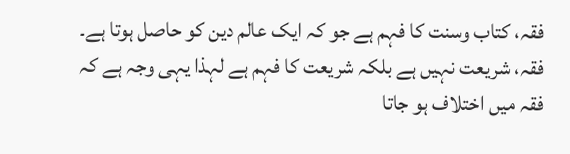فقہ، کتاب وسنت کا فہم ہے جو کہ ایک عالم دین کو حاصل ہوتا ہے۔ فقہ، شریعت نہیں ہے بلکہ شریعت کا فہم ہے لہذا یہی وجہ ہے کہ فقہ میں اختلاف ہو جاتا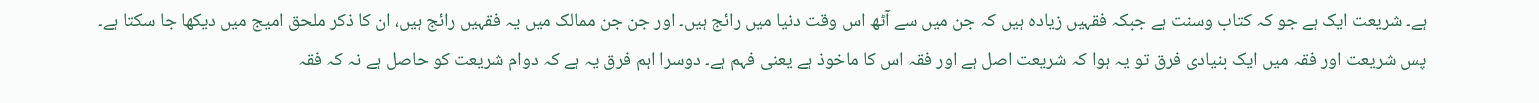ہے۔ شریعت ایک ہے جو کہ کتاب وسنت ہے جبکہ فقہیں زیادہ ہیں کہ جن میں سے آٹھ اس وقت دنیا میں رائج ہیں۔ اور جن جن ممالک میں یہ فقہیں رائج ہیں، ان کا ذکر ملحق امیج میں دیکھا جا سکتا ہے۔
پس شریعت اور فقہ میں ایک بنیادی فرق تو یہ ہوا کہ شریعت اصل ہے اور فقہ اس کا ماخوذ ہے یعنی فہم ہے۔ دوسرا اہم فرق یہ ہے کہ دوام شریعت کو حاصل ہے نہ کہ فقہ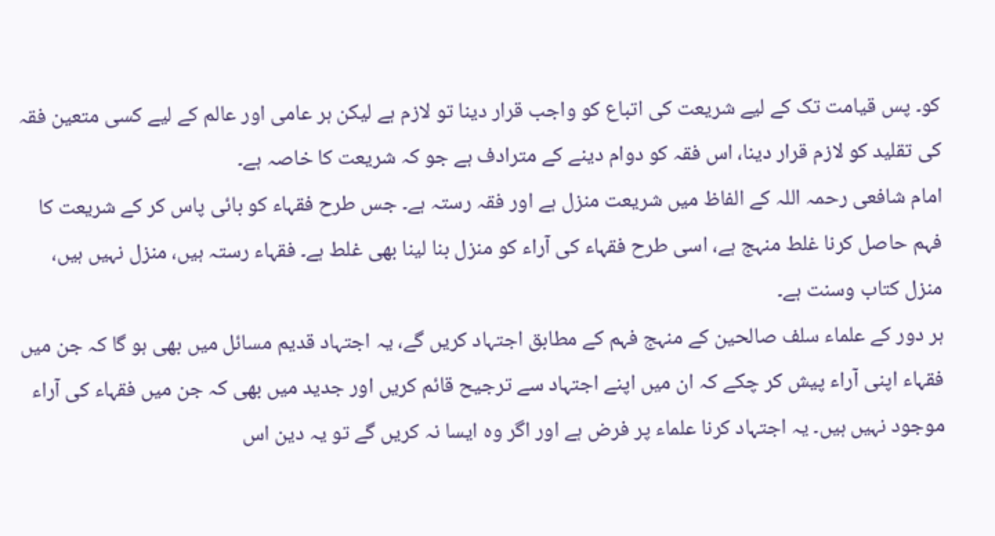کو۔ پس قیامت تک کے لیے شریعت کی اتباع کو واجب قرار دینا تو لازم ہے لیکن ہر عامی اور عالم کے لیے کسی متعین فقہ کی تقلید کو لازم قرار دینا، اس فقہ کو دوام دینے کے مترادف ہے جو کہ شریعت کا خاصہ ہے۔
امام شافعی رحمہ اللہ کے الفاظ میں شریعت منزل ہے اور فقہ رستہ ہے۔ جس طرح فقہاء کو بائی پاس کر کے شریعت کا فہم حاصل کرنا غلط منہج ہے، اسی طرح فقہاء کی آراء کو منزل بنا لینا بھی غلط ہے۔ فقہاء رستہ ہیں، منزل نہیں ہیں، منزل کتاب وسنت ہے۔
ہر دور کے علماء سلف صالحین کے منہج فہم کے مطابق اجتہاد کریں گے، یہ اجتہاد قدیم مسائل میں بھی ہو گا کہ جن میں فقہاء اپنی آراء پیش کر چکے کہ ان میں اپنے اجتہاد سے ترجیح قائم کریں اور جدید میں بھی کہ جن میں فقہاء کی آراء موجود نہیں ہیں۔ یہ اجتہاد کرنا علماء پر فرض ہے اور اگر وہ ایسا نہ کریں گے تو یہ دین اس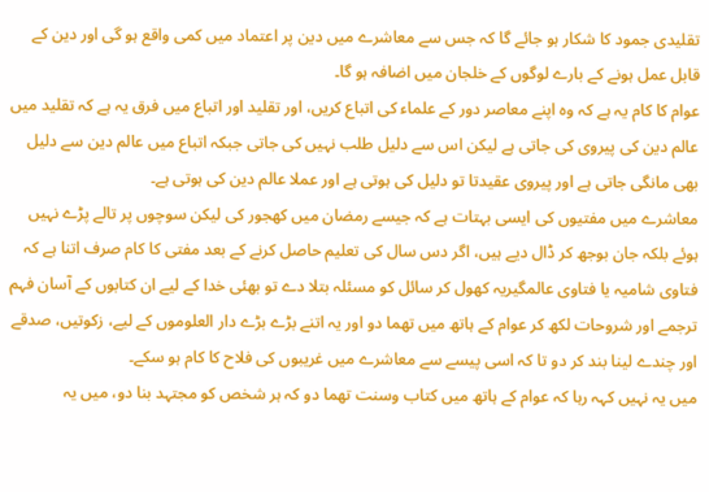تقلیدی جمود کا شکار ہو جائے گا کہ جس سے معاشرے میں دین پر اعتماد میں کمی واقع ہو گی اور دین کے قابل عمل ہونے کے بارے لوگوں کے خلجان میں اضافہ ہو گا۔
عوام کا کام یہ ہے کہ وہ اپنے معاصر دور کے علماء کی اتباع کریں، اور تقلید اور اتباع میں فرق یہ ہے کہ تقلید میں عالم دین کی پیروی کی جاتی ہے لیکن اس سے دلیل طلب نہیں کی جاتی جبکہ اتباع میں عالم دین سے دلیل بھی مانگی جاتی ہے اور پیروی عقیدتا تو دلیل کی ہوتی ہے اور عملا عالم دین کی ہوتی ہے۔
معاشرے میں مفتیوں کی ایسی بہتات ہے کہ جیسے رمضان میں کھجور کی لیکن سوچوں پر تالے پڑے نہیں ہوئے بلکہ جان بوجھ کر ڈال دیے ہیں، اگر دس سال کی تعلیم حاصل کرنے کے بعد مفتی کا کام صرف اتنا ہے کہ فتاوی شامیہ یا فتاوی عالمگیریہ کھول کر سائل کو مسئلہ بتلا دے تو بھئی خدا کے لیے ان کتابوں کے آسان فہم ترجمے اور شروحات لکھ کر عوام کے ہاتھ میں تھما دو اور یہ اتنے بڑے بڑے دار العلوموں کے لیے، زکوتیں، صدقے اور چندے لینا بند کر دو تا کہ اسی پیسے سے معاشرے میں غریبوں کی فلاح کا کام ہو سکے۔
میں یہ نہیں کہہ رہا کہ عوام کے ہاتھ میں کتاب وسنت تھما دو کہ ہر شخص کو مجتہد بنا دو، میں یہ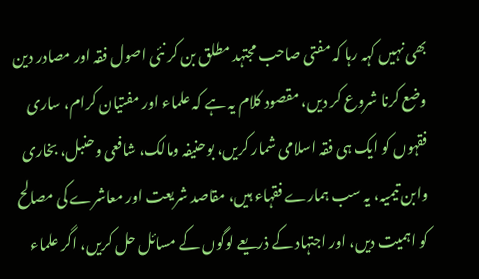بھی نہیں کہہ رہا کہ مفتی صاحب مجتہد مطلق بن کر نئی اصول فقہ اور مصادر دین وضع کرنا شروع کر دیں، مقصود کلام یہ ہے کہ علماء اور مفتیان کرام، ساری فقہوں کو ایک ہی فقہ اسلامی شمار کریں، بوحنیفہ ومالک، شافعی وحنبل، بخاری وابن تیمیہ، یہ سب ہمارے فقہاء ہیں، مقاصد شریعت اور معاشرے کی مصالح کو اہمیت دیں، اور اجتہاد کے ذریعے لوگوں کے مسائل حل کریں، اگر علماء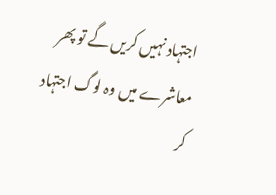اجتہاد نہیں کریں گے تو پھر معاشرے میں وہ لوگ اجتہاد کر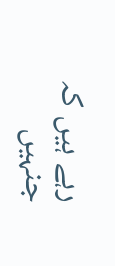رہے ہیں کہ جنہیں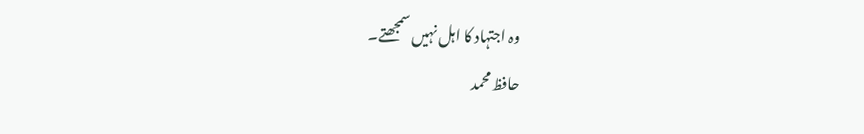وہ اجتہاد کا اہل نہیں سمجھتے۔
حافظ محمد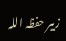زبیر حفظہ اللہ